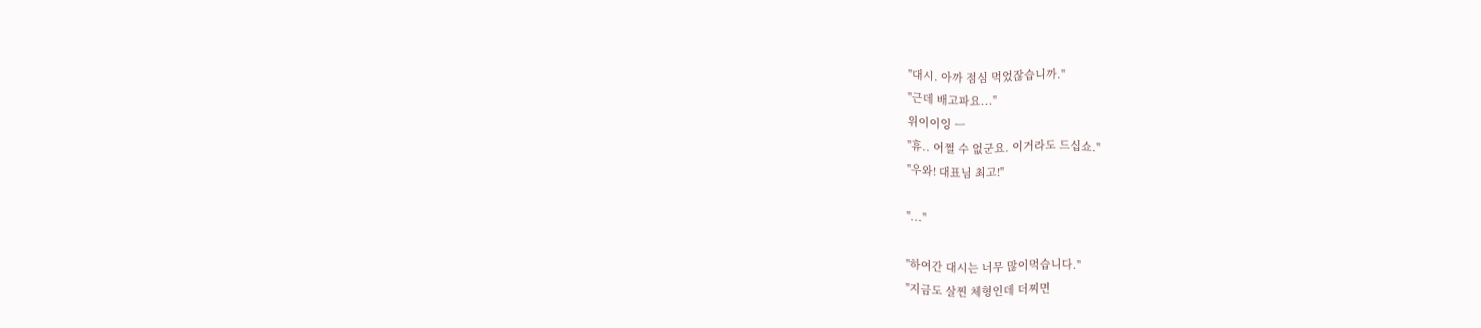"대시. 아까 점심 먹었잖습니까."
"근데 배고파요..."
위이이잉 ㅡ
"휴.. 어쩔 수 없군요. 이거라도 드십쇼."
"우와! 대표님 최고!"

"..."

"하여간 대시는 너무 많이먹습니다."
"지금도 살찐 체형인데 더찌면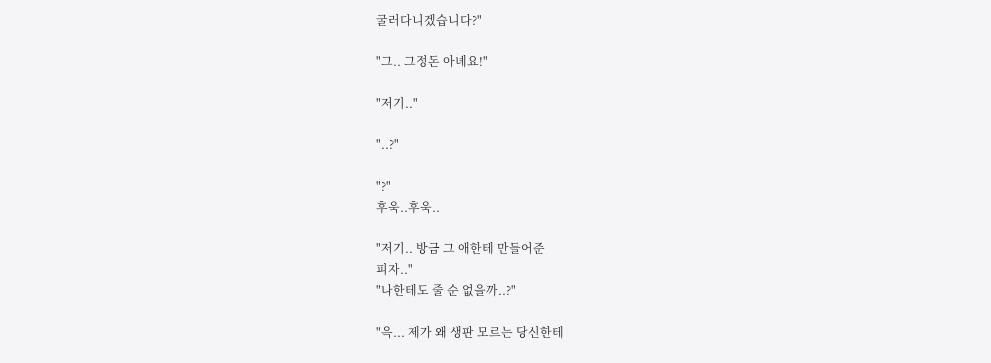굴러다니겠습니다?"

"그.. 그정돈 아녜요!"

"저기.."

"..?"

"?"
후욱..후욱..

"저기.. 방금 그 애한테 만들어준
피자.."
"나한테도 줄 순 없을까..?"

"윽... 제가 왜 생판 모르는 당신한테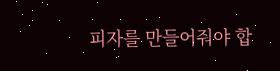피자를 만들어줘야 합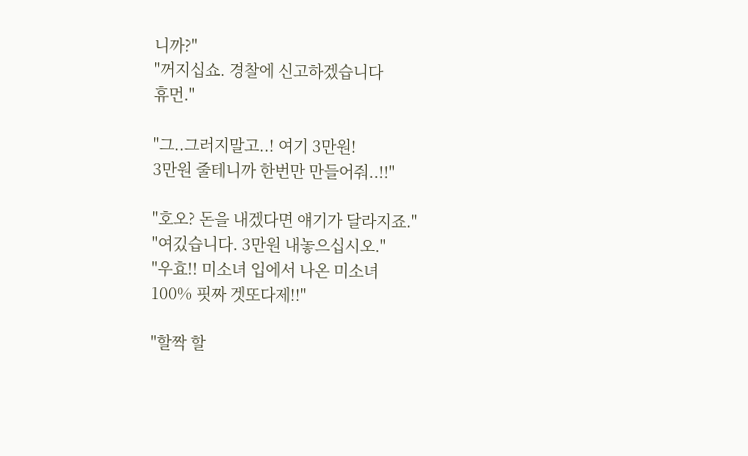니까?"
"꺼지십쇼. 경찰에 신고하겠습니다
휴먼."

"그..그러지말고..! 여기 3만원!
3만원 줄테니까 한번만 만들어줘..!!"

"호오? 돈을 내겠다면 얘기가 달라지죠."
"여깄습니다. 3만원 내놓으십시오."
"우효!! 미소녀 입에서 나온 미소녀
100% 핏짜 겟또다제!!"

"할짝 할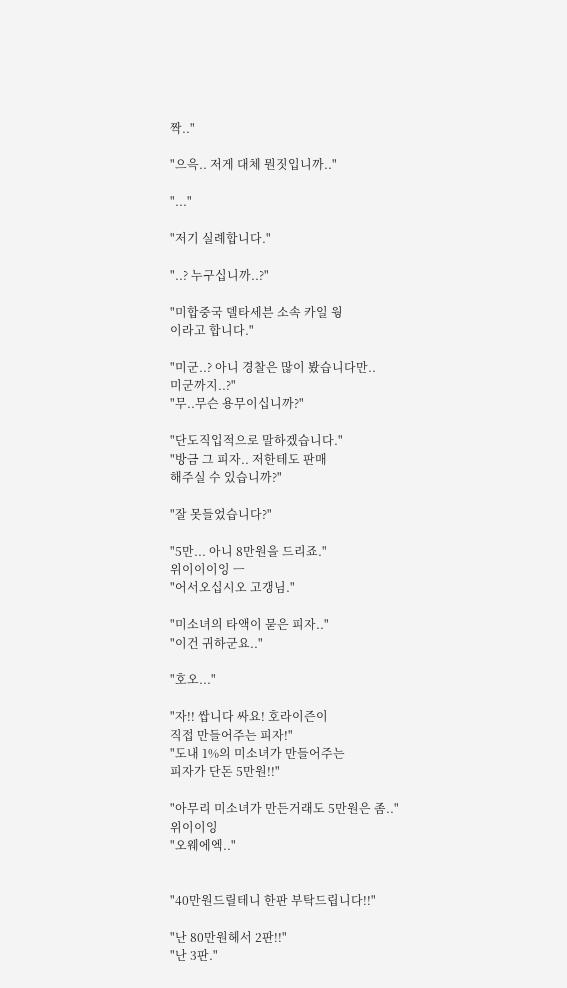짝.."

"으윽.. 저게 대체 뭔짓입니까.."

"..."

"저기 실례합니다."

"..? 누구십니까..?"

"미합중국 델타세븐 소속 카일 웡
이라고 합니다."

"미군..? 아니 경찰은 많이 봤습니다만..
미군까지..?"
"무..무슨 용무이십니까?"

"단도직입적으로 말하겠습니다."
"방금 그 피자.. 저한테도 판매
해주실 수 있습니까?"

"잘 못들었습니다?"

"5만... 아니 8만원을 드리죠."
위이이이잉 ㅡ
"어서오십시오 고갱님."

"미소녀의 타액이 묻은 피자.."
"이건 귀하군요.."

"호오..."

"자!! 쌉니다 싸요! 호라이즌이
직접 만들어주는 피자!"
"도내 1%의 미소녀가 만들어주는
피자가 단돈 5만원!!"

"아무리 미소녀가 만든거래도 5만원은 좀.."
위이이잉
"오웨에엑.."


"40만원드릴테니 한판 부탁드립니다!!"

"난 80만원헤서 2판!!"
"난 3판."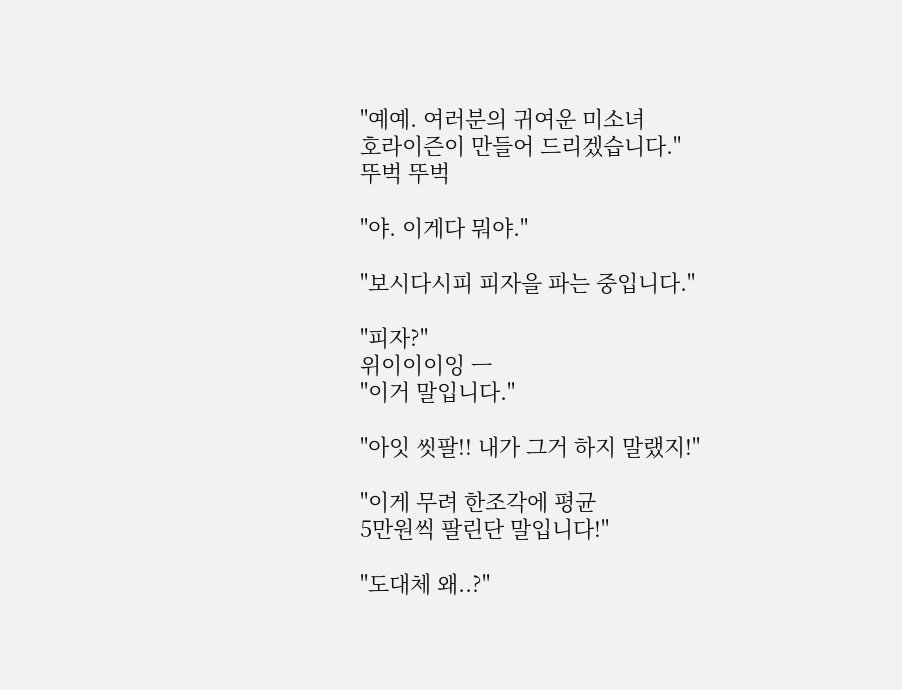"예예. 여러분의 귀여운 미소녀
호라이즌이 만들어 드리겠습니다."
뚜벅 뚜벅

"야. 이게다 뭐야."

"보시다시피 피자을 파는 중입니다."

"피자?"
위이이이잉 ㅡ
"이거 말입니다."

"아잇 씻팔!! 내가 그거 하지 말랬지!"

"이게 무려 한조각에 평균
5만원씩 팔린단 말입니다!"

"도대체 왜..?"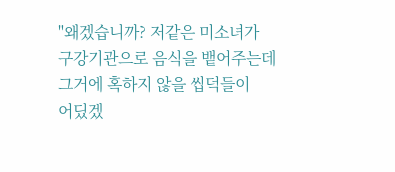"왜겠습니까? 저같은 미소녀가
구강기관으로 음식을 뱉어주는데
그거에 혹하지 않을 씹덕들이
어딨겠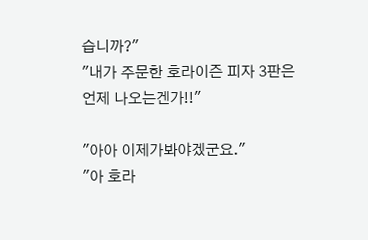습니까?"
"내가 주문한 호라이즌 피자 3판은
언제 나오는겐가!!"

"아아 이제가봐야겠군요."
"아 호라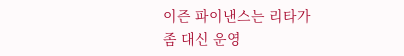이즌 파이낸스는 리타가
좀 대신 운영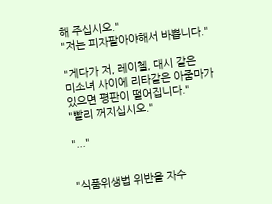해 주십시오."
"저는 피자팔아야해서 바쁩니다."

"게다가 저, 레이첼, 대시 같은
미소녀 사이에 리타같은 아줌마가
있으면 평판이 떨어집니다."
"빨리 꺼지십시오."

"..."


"식품위생법 위반을 자수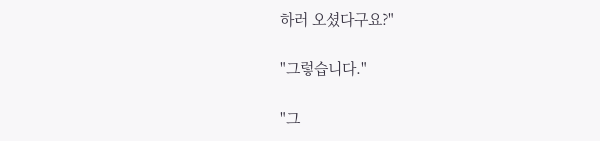하러 오셨다구요?"

"그렇습니다."

"그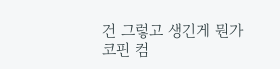건 그렇고 생긴게 뭔가
코핀 컴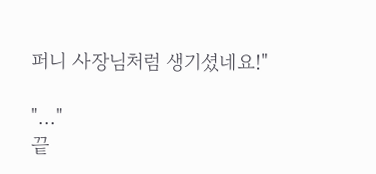퍼니 사장님처럼 생기셨네요!"

"..."
끝